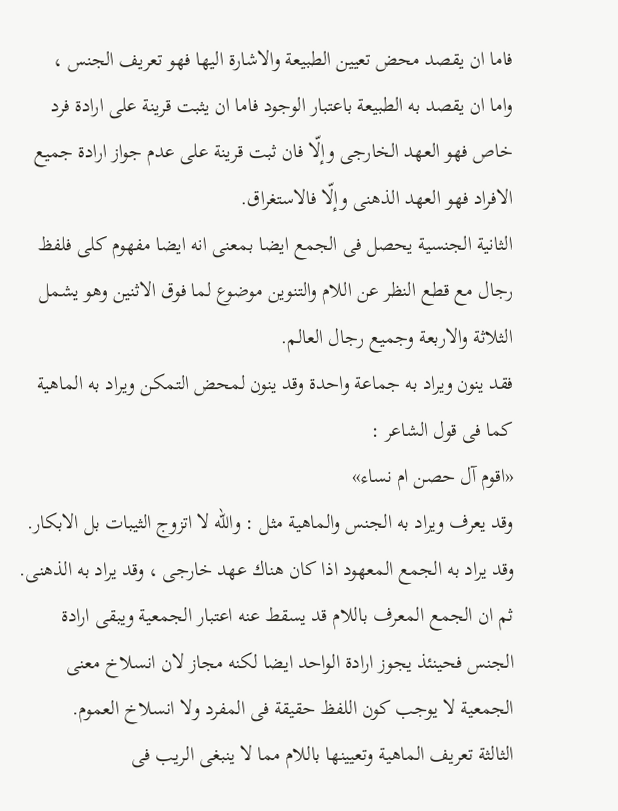فاما ان يقصد محض تعيين الطبيعة والاشارة اليها فهو تعريف الجنس ،
واما ان يقصد به الطبيعة باعتبار الوجود فاما ان يثبت قرينة على ارادة فرد خاص فهو العهد الخارجى وإلّا فان ثبت قرينة على عدم جواز ارادة جميع الافراد فهو العهد الذهنى وإلّا فالاستغراق.
الثانية الجنسية يحصل فى الجمع ايضا بمعنى انه ايضا مفهوم كلى فلفظ رجال مع قطع النظر عن اللام والتنوين موضوع لما فوق الاثنين وهو يشمل الثلاثة والاربعة وجميع رجال العالم.
فقد ينون ويراد به جماعة واحدة وقد ينون لمحض التمكن ويراد به الماهية كما فى قول الشاعر :
«اقوم آل حصن ام نساء»
وقد يعرف ويراد به الجنس والماهية مثل : والله لا اتزوج الثيبات بل الابكار. وقد يراد به الجمع المعهود اذا كان هناك عهد خارجى ، وقد يراد به الذهنى.
ثم ان الجمع المعرف باللام قد يسقط عنه اعتبار الجمعية ويبقى ارادة الجنس فحينئذ يجوز ارادة الواحد ايضا لكنه مجاز لان انسلاخ معنى الجمعية لا يوجب كون اللفظ حقيقة فى المفرد ولا انسلاخ العموم.
الثالثة تعريف الماهية وتعيينها باللام مما لا ينبغى الريب فى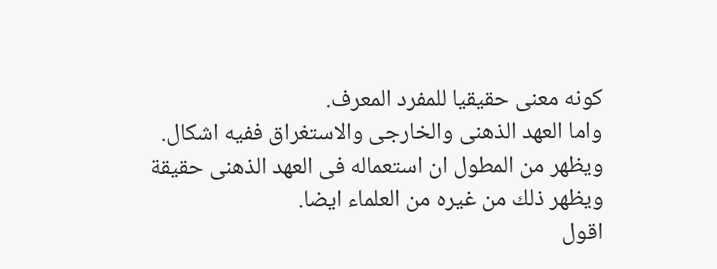كونه معنى حقيقيا للمفرد المعرف.
واما العهد الذهنى والخارجى والاستغراق ففيه اشكال.
ويظهر من المطول ان استعماله فى العهد الذهنى حقيقة ويظهر ذلك من غيره من العلماء ايضا.
اقول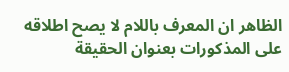الظاهر ان المعرف باللام لا يصح اطلاقه على المذكورات بعنوان الحقيقة